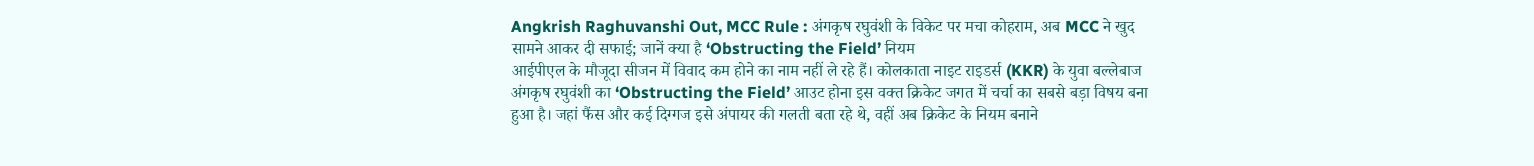Angkrish Raghuvanshi Out, MCC Rule : अंगकृष रघुवंशी के विकेट पर मचा कोहराम, अब MCC ने खुद सामने आकर दी सफाई; जानें क्या है ‘Obstructing the Field’ नियम
आईपीएल के मौजूदा सीजन में विवाद कम होने का नाम नहीं ले रहे हैं। कोलकाता नाइट राइडर्स (KKR) के युवा बल्लेबाज अंगकृष रघुवंशी का ‘Obstructing the Field’ आउट होना इस वक्त क्रिकेट जगत में चर्चा का सबसे बड़ा विषय बना हुआ है। जहां फैंस और कई दिग्गज इसे अंपायर की गलती बता रहे थे, वहीं अब क्रिकेट के नियम बनाने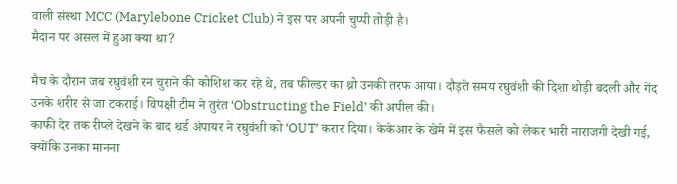वाली संस्था MCC (Marylebone Cricket Club) ने इस पर अपनी चुप्पी तोड़ी है।
मैदान पर असल में हुआ क्या था?

मैच के दौरान जब रघुवंशी रन चुराने की कोशिश कर रहे थे, तब फील्डर का थ्रो उनकी तरफ आया। दौड़ते समय रघुवंशी की दिशा थोड़ी बदली और गेंद उनके शरीर से जा टकराई। विपक्षी टीम ने तुरंत ‘Obstructing the Field’ की अपील की।
काफी देर तक रीप्ले देखने के बाद थर्ड अंपायर ने रघुवंशी को ‘OUT’ करार दिया। केकेआर के खेमे में इस फैसले को लेकर भारी नाराजगी देखी गई, क्योंकि उनका मानना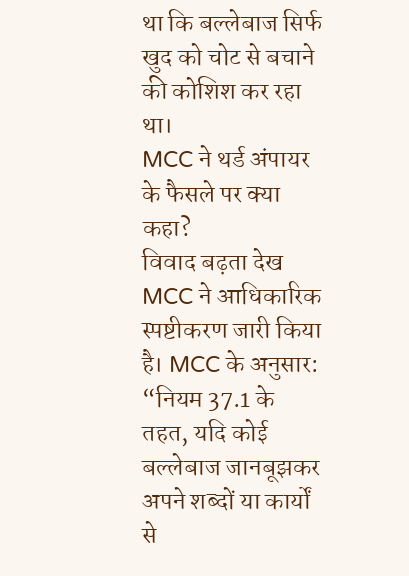था कि बल्लेबाज सिर्फ खुद को चोट से बचाने की कोशिश कर रहा था।
MCC ने थर्ड अंपायर के फैसले पर क्या कहा?
विवाद बढ़ता देख MCC ने आधिकारिक स्पष्टीकरण जारी किया है। MCC के अनुसार:
“नियम 37.1 के तहत, यदि कोई बल्लेबाज जानबूझकर अपने शब्दों या कार्यों से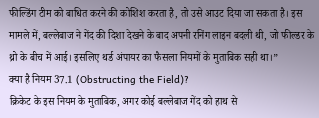फील्डिंग टीम को बाधित करने की कोशिश करता है, तो उसे आउट दिया जा सकता है। इस मामले में, बल्लेबाज ने गेंद की दिशा देखने के बाद अपनी रनिंग लाइन बदली थी, जो फील्डर के थ्रो के बीच में आई। इसलिए थर्ड अंपायर का फैसला नियमों के मुताबिक सही था।”
क्या है नियम 37.1 (Obstructing the Field)?
क्रिकेट के इस नियम के मुताबिक, अगर कोई बल्लेबाज गेंद को हाथ से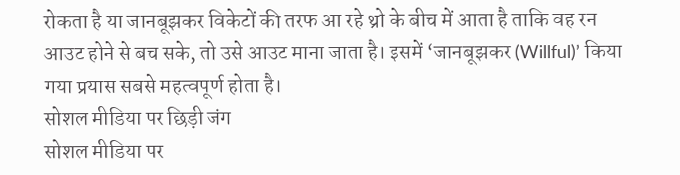रोकता है या जानबूझकर विकेटों की तरफ आ रहे थ्रो के बीच में आता है ताकि वह रन आउट होने से बच सके, तो उसे आउट माना जाता है। इसमें ‘जानबूझकर (Willful)’ किया गया प्रयास सबसे महत्वपूर्ण होता है।
सोशल मीडिया पर छिड़ी जंग
सोशल मीडिया पर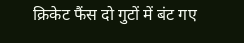क्रिकेट फैंस दो गुटों में बंट गए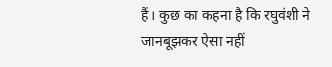हैं। कुछ का कहना है कि रघुवंशी ने जानबूझकर ऐसा नहीं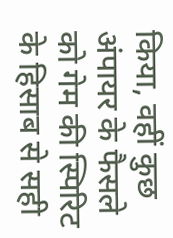किया, वहीं कुछ अंपायर के फैसले को गेम की स्पिरिट के हिसाब से सही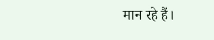मान रहे हैं।